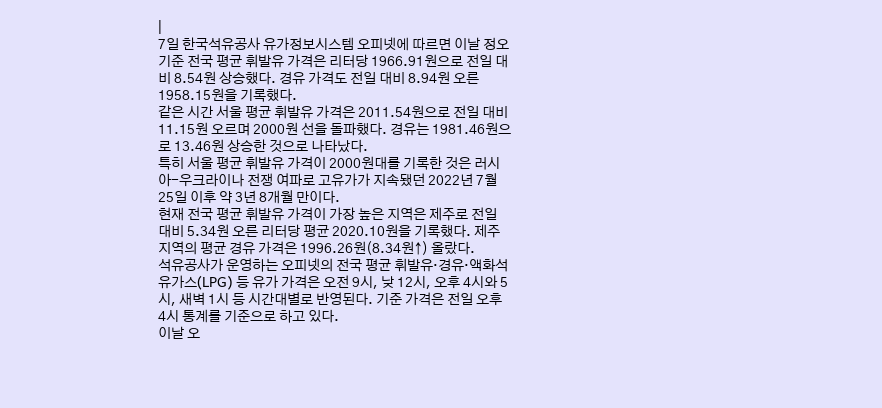|
7일 한국석유공사 유가정보시스템 오피넷에 따르면 이날 정오 기준 전국 평균 휘발유 가격은 리터당 1966.91원으로 전일 대비 8.54원 상승했다. 경유 가격도 전일 대비 8.94원 오른 1958.15원을 기록했다.
같은 시간 서울 평균 휘발유 가격은 2011.54원으로 전일 대비 11.15원 오르며 2000원 선을 돌파했다. 경유는 1981.46원으로 13.46원 상승한 것으로 나타났다.
특히 서울 평균 휘발유 가격이 2000원대를 기록한 것은 러시아-우크라이나 전쟁 여파로 고유가가 지속됐던 2022년 7월 25일 이후 약 3년 8개월 만이다.
현재 전국 평균 휘발유 가격이 가장 높은 지역은 제주로 전일 대비 5.34원 오른 리터당 평균 2020.10원을 기록했다. 제주 지역의 평균 경유 가격은 1996.26원(8.34원↑) 올랐다.
석유공사가 운영하는 오피넷의 전국 평균 휘발유·경유·액화석유가스(LPG) 등 유가 가격은 오전 9시, 낮 12시, 오후 4시와 5시, 새벽 1시 등 시간대별로 반영된다. 기준 가격은 전일 오후 4시 통계를 기준으로 하고 있다.
이날 오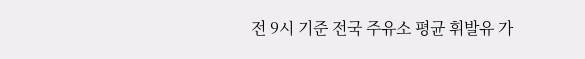전 9시 기준 전국 주유소 평균 휘발유 가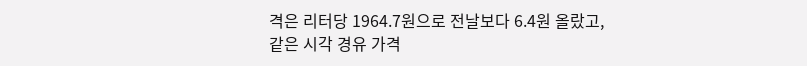격은 리터당 1964.7원으로 전날보다 6.4원 올랐고, 같은 시각 경유 가격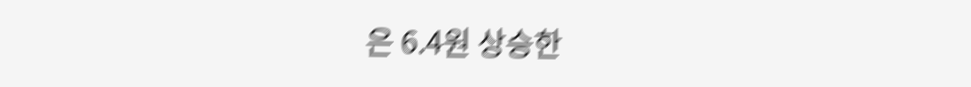은 6.4원 상승한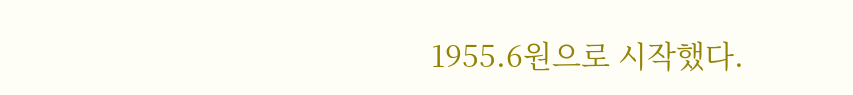1955.6원으로 시작했다.